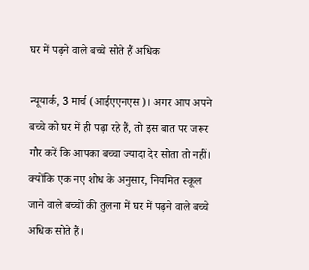घर में पढ़ने वाले बच्चे सोते हैं अधिक

न्यूयार्क, 3 मार्च (आईएएनएस)। अगर आप अपने बच्चे को घर में ही पढ़ा रहे हैं, तो इस बात पर जरूर गौर करें कि आपका बच्चा ज्यादा देर सोता तो नहीं। क्योंकि एक नए शोध के अनुसार, नियमित स्कूल जाने वाले बच्चों की तुलना में घर में पढ़ने वाले बच्चे अधिक सोते हैं।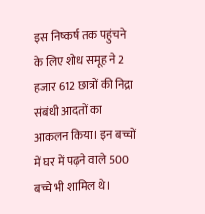इस निष्कर्ष तक पहुंचने के लिए शोध समूह ने 2 हजार 612 छात्रों की निद्रा संबंधी आदतों का आकलन किया। इन बच्चों में घर में पढ़ने वाले 500 बच्चे भी शामिल थे।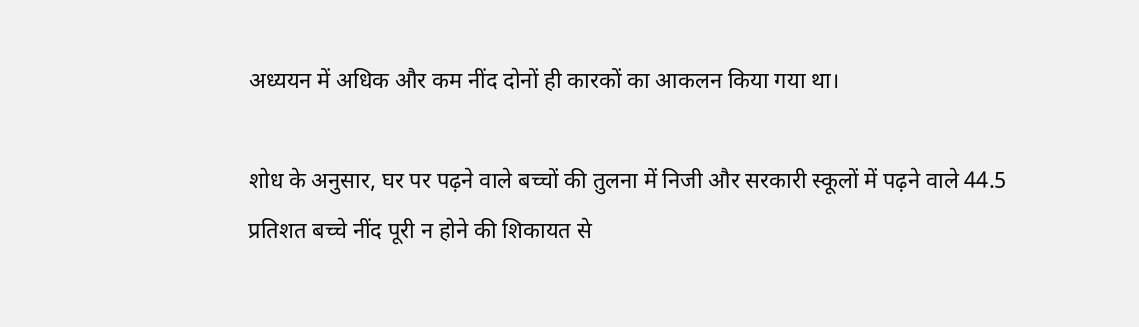अध्ययन में अधिक और कम नींद दोनों ही कारकों का आकलन किया गया था।

शोध के अनुसार, घर पर पढ़ने वाले बच्चों की तुलना में निजी और सरकारी स्कूलों में पढ़ने वाले 44.5 प्रतिशत बच्चे नींद पूरी न होने की शिकायत से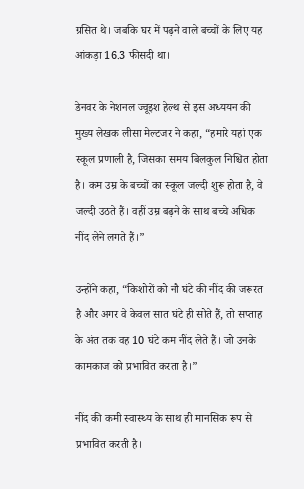ग्रसित थे। जबकि घर में पढ़ने वाले बच्चों के लिए यह आंकड़ा 16.3 फीसदी था।

डेनवर के नेशनल ज्वूइश हेल्थ से इस अध्ययन की मुख्य लेखक लीसा मेल्टजर ने कहा, “हमारे यहां एक स्कूल प्रणाली है, जिसका समय बिलकुल निश्चित होता है। कम उम्र के बच्चों का स्कूल जल्दी शुरू होता है, वे जल्दी उठते हैं। वहीं उम्र बढ़ने के साथ बच्चे अधिक नींद लेने लगते हैं।”

उन्होंने कहा, “किशोरों को नौ घंटे की नींद की जरूरत है और अगर वे केवल सात घंटे ही सोते हैं, तो सप्ताह के अंत तक वह 10 घंटे कम नींद लेते हैं। जो उनके कामकाज को प्रभावित करता है।”

नींद की कमी स्वास्थ्य के साथ ही मानसिक रूप से प्रभावित करती है।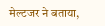मेल्टजर ने बताया,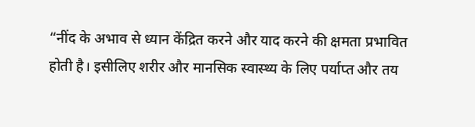“नींद के अभाव से ध्यान केंद्रित करने और याद करने की क्षमता प्रभावित होती है। इसीलिए शरीर और मानसिक स्वास्थ्य के लिए पर्याप्त और तय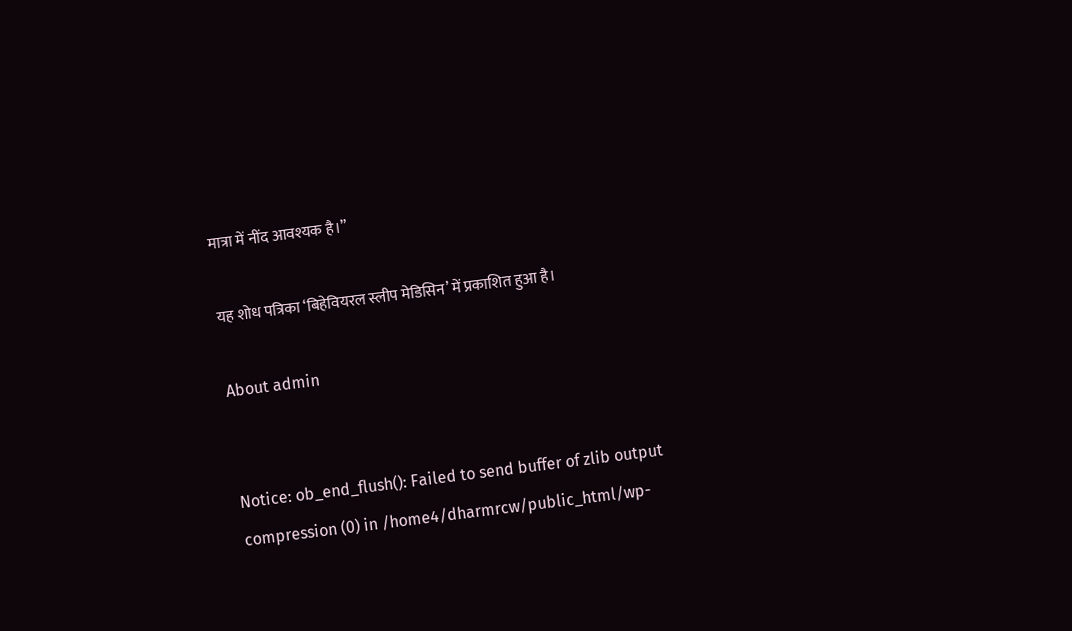मात्रा में नींद आवश्यक है।”

यह शोध पत्रिका ‘बिहेवियरल स्लीप मेडिसिन’ में प्रकाशित हुआ है।

About admin


Notice: ob_end_flush(): Failed to send buffer of zlib output compression (0) in /home4/dharmrcw/public_html/wp-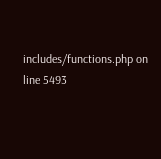includes/functions.php on line 5493